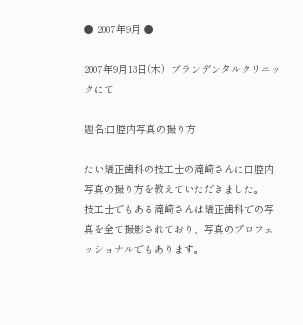● 2007年9月 ●

2007年9月13日(木)  ブランデンタルクリニックにて

題名:口腔内写真の撮り方

たい矯正歯科の技工士の滝崎さんに口腔内写真の撮り方を教えていただきました。
技工士でもある滝崎さんは矯正歯科での写真を全て撮影されており、写真のプロフェッショナルでもあります。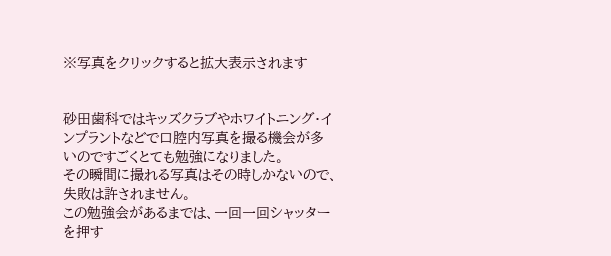※写真をクリックすると拡大表示されます


砂田歯科ではキッズクラブやホワイトニング・インプラントなどで口腔内写真を撮る機会が多いのですごくとても勉強になりました。
その瞬間に撮れる写真はその時しかないので、失敗は許されません。
この勉強会があるまでは、一回一回シャッターを押す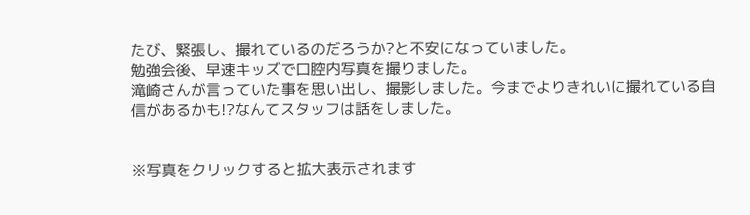たび、緊張し、撮れているのだろうか?と不安になっていました。
勉強会後、早速キッズで口腔内写真を撮りました。
滝崎さんが言っていた事を思い出し、撮影しました。今までよりきれいに撮れている自信があるかも!?なんてスタッフは話をしました。


※写真をクリックすると拡大表示されます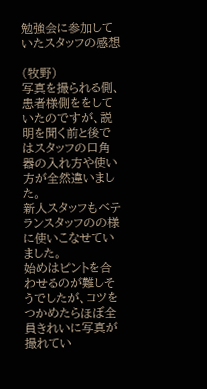勉強会に参加していたスタッフの感想

(牧野)
写真を撮られる側、患者様側ををしていたのですが、説明を聞く前と後ではスタッフの口角器の入れ方や使い方が全然違いました。
新人スタッフもベテランスタッフのの様に使いこなせていました。
始めはピントを合わせるのが難しそうでしたが、コツをつかめたらほぼ全員きれいに写真が撮れてい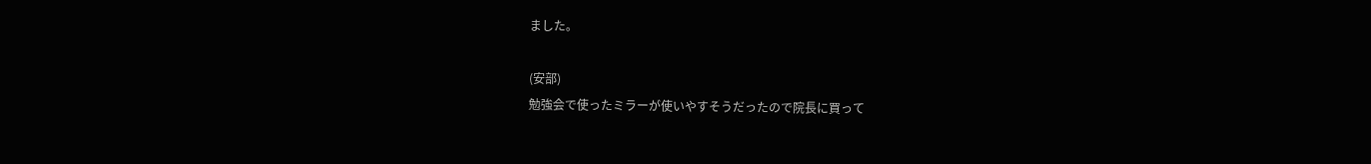ました。

(安部)
勉強会で使ったミラーが使いやすそうだったので院長に買って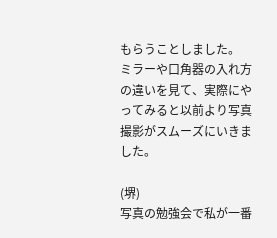もらうことしました。
ミラーや口角器の入れ方の違いを見て、実際にやってみると以前より写真撮影がスムーズにいきました。

(堺)
写真の勉強会で私が一番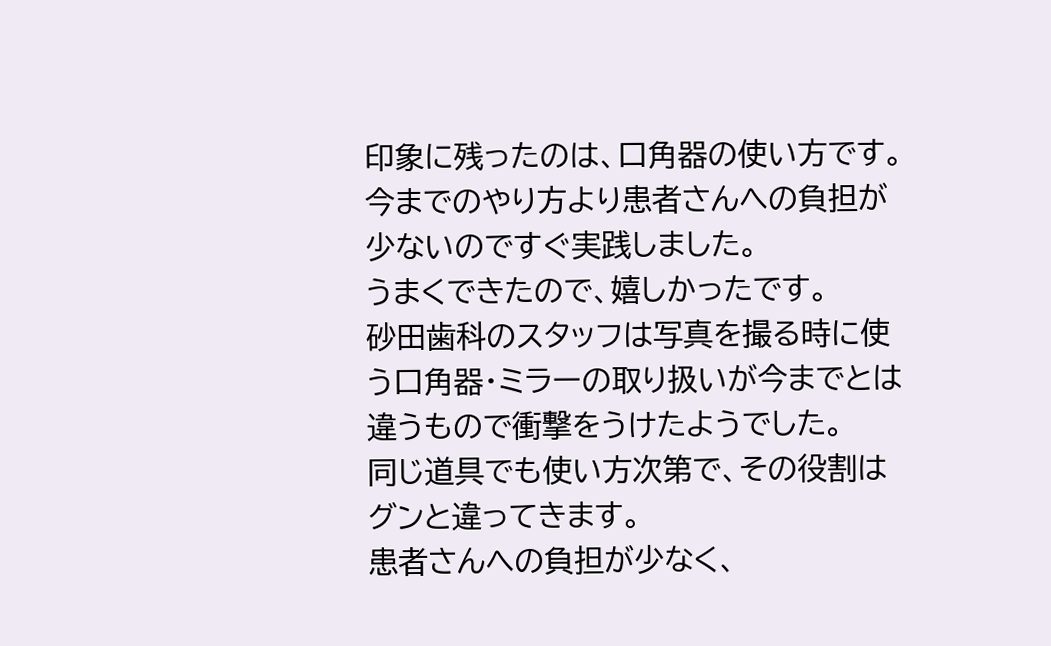印象に残ったのは、口角器の使い方です。
今までのやり方より患者さんへの負担が少ないのですぐ実践しました。
うまくできたので、嬉しかったです。
砂田歯科のスタッフは写真を撮る時に使う口角器・ミラーの取り扱いが今までとは違うもので衝撃をうけたようでした。
同じ道具でも使い方次第で、その役割はグンと違ってきます。
患者さんへの負担が少なく、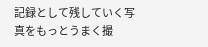記録として残していく写真をもっとうまく撮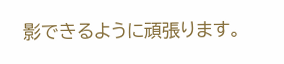影できるように頑張ります。